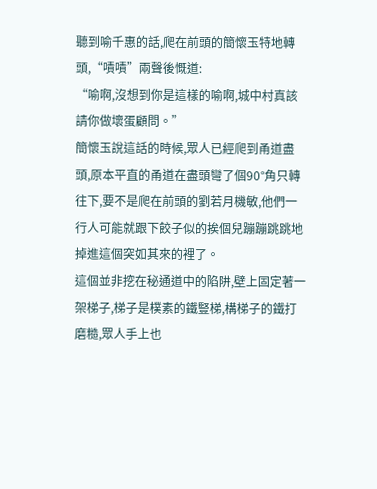聽到喻千惠的話,爬在前頭的簡懷玉特地轉頭,“嘖嘖”兩聲後慨道:
“喻啊,沒想到你是這樣的喻啊,城中村真該請你做壞蛋顧問。”
簡懷玉說這話的時候,眾人已經爬到甬道盡頭,原本平直的甬道在盡頭彎了個90°角只轉往下,要不是爬在前頭的劉若月機敏,他們一行人可能就跟下餃子似的挨個兒蹦蹦跳跳地掉進這個突如其來的裡了。
這個並非挖在秘通道中的陷阱,壁上固定著一架梯子,梯子是樸素的鐵豎梯,構梯子的鐵打磨糙,眾人手上也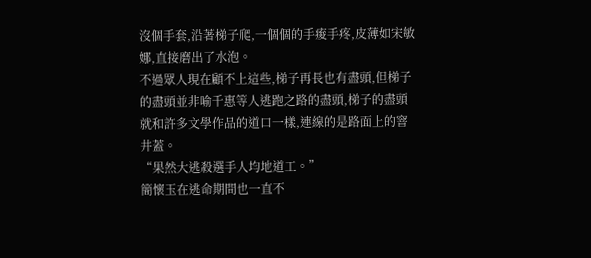沒個手套,沿著梯子爬,一個個的手痠手疼,皮薄如宋敏娜,直接磨出了水泡。
不過眾人現在顧不上這些,梯子再長也有盡頭,但梯子的盡頭並非喻千惠等人逃跑之路的盡頭,梯子的盡頭就和許多文學作品的道口一樣,連線的是路面上的窨井蓋。
“果然大逃殺選手人均地道工。”
簡懷玉在逃命期間也一直不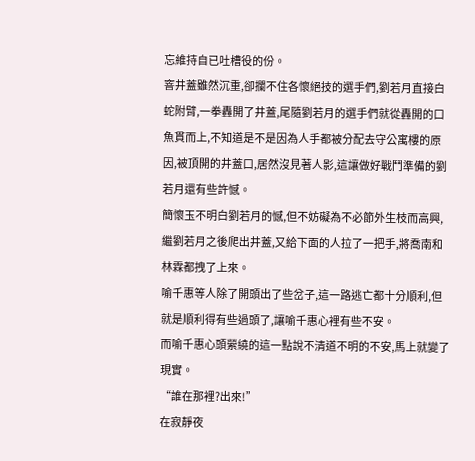忘維持自已吐槽役的份。
窨井蓋雖然沉重,卻攔不住各懷絕技的選手們,劉若月直接白蛇附臂,一拳轟開了井蓋,尾隨劉若月的選手們就從轟開的口魚貫而上,不知道是不是因為人手都被分配去守公寓樓的原因,被頂開的井蓋口,居然沒見著人影,這讓做好戰鬥準備的劉若月還有些許憾。
簡懷玉不明白劉若月的憾,但不妨礙為不必節外生枝而高興,繼劉若月之後爬出井蓋,又給下面的人拉了一把手,將喬南和林霖都拽了上來。
喻千惠等人除了開頭出了些岔子,這一路逃亡都十分順利,但就是順利得有些過頭了,讓喻千惠心裡有些不安。
而喻千惠心頭縈繞的這一點說不清道不明的不安,馬上就變了現實。
“誰在那裡?出來!”
在寂靜夜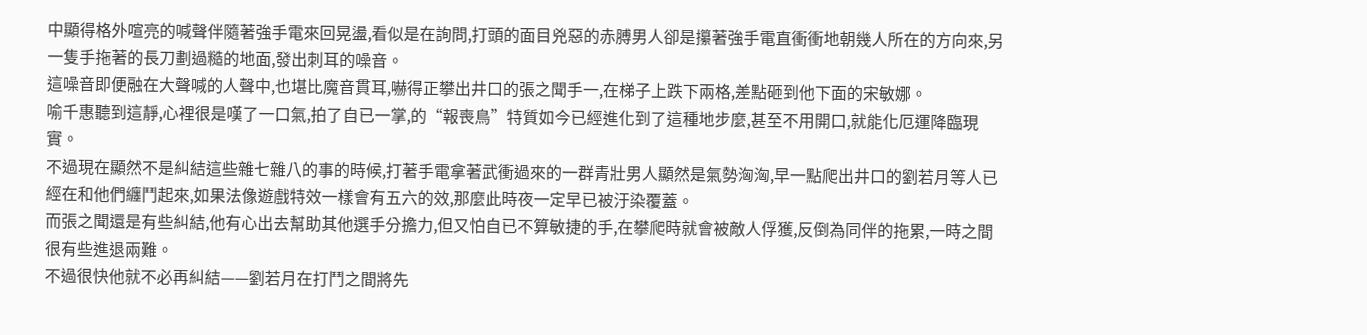中顯得格外喧亮的喊聲伴隨著強手電來回晃盪,看似是在詢問,打頭的面目兇惡的赤膊男人卻是攥著強手電直衝衝地朝幾人所在的方向來,另一隻手拖著的長刀劃過糙的地面,發出刺耳的噪音。
這噪音即便融在大聲喊的人聲中,也堪比魔音貫耳,嚇得正攀出井口的張之聞手一,在梯子上跌下兩格,差點砸到他下面的宋敏娜。
喻千惠聽到這靜,心裡很是嘆了一口氣,拍了自已一掌,的“報喪鳥”特質如今已經進化到了這種地步麼,甚至不用開口,就能化厄運降臨現實。
不過現在顯然不是糾結這些雜七雜八的事的時候,打著手電拿著武衝過來的一群青壯男人顯然是氣勢洶洶,早一點爬出井口的劉若月等人已經在和他們纏鬥起來,如果法像遊戲特效一樣會有五六的效,那麼此時夜一定早已被汙染覆蓋。
而張之聞還是有些糾結,他有心出去幫助其他選手分擔力,但又怕自已不算敏捷的手,在攀爬時就會被敵人俘獲,反倒為同伴的拖累,一時之間很有些進退兩難。
不過很快他就不必再糾結——劉若月在打鬥之間將先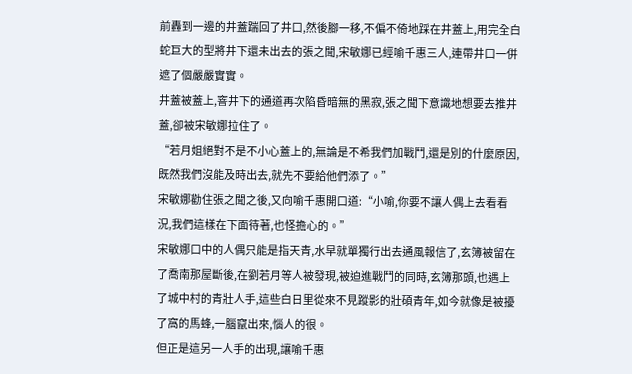前轟到一邊的井蓋踹回了井口,然後腳一移,不偏不倚地踩在井蓋上,用完全白蛇巨大的型將井下還未出去的張之聞,宋敏娜已經喻千惠三人,連帶井口一併遮了個嚴嚴實實。
井蓋被蓋上,窨井下的通道再次陷昏暗無的黑寂,張之聞下意識地想要去推井蓋,卻被宋敏娜拉住了。
“若月姐絕對不是不小心蓋上的,無論是不希我們加戰鬥,還是別的什麼原因,既然我們沒能及時出去,就先不要給他們添了。”
宋敏娜勸住張之聞之後,又向喻千惠開口道:“小喻,你要不讓人偶上去看看況,我們這樣在下面待著,也怪擔心的。”
宋敏娜口中的人偶只能是指天青,水早就單獨行出去通風報信了,玄簿被留在了喬南那屋斷後,在劉若月等人被發現,被迫進戰鬥的同時,玄簿那頭,也遇上了城中村的青壯人手,這些白日里從來不見蹤影的壯碩青年,如今就像是被擾了窩的馬蜂,一腦竄出來,惱人的很。
但正是這另一人手的出現,讓喻千惠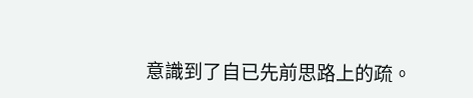意識到了自已先前思路上的疏。